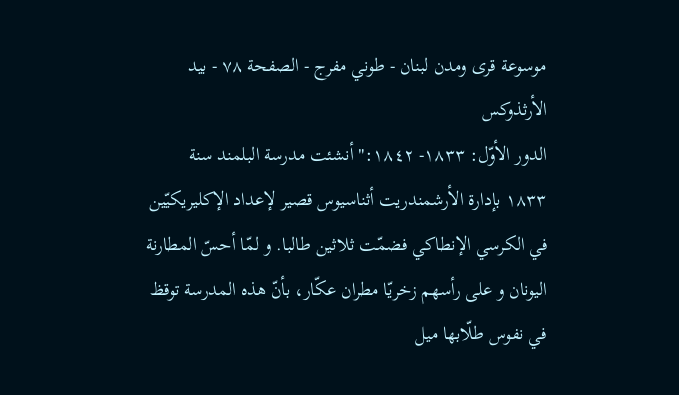موسوعة قرى ومدن لبنان - طوني مفرج - الصفحة ٧٨ - بيد الأرثذوكس
الدور الأوّل: ١٨٣٣- ١٨٤٢:" أنشئت مدرسة البلمند سنة ١٨٣٣ بإدارة الأرشمندريت أثناسيوس قصير لإعداد الإكليريكيّين في الكرسي الإنطاكي فضمّت ثلاثين طالبا. و لمّا أحسّ المطارنة اليونان و على رأسهم زخريّا مطران عكّار، بأنّ هذه المدرسة توقظ في نفوس طلّابها ميل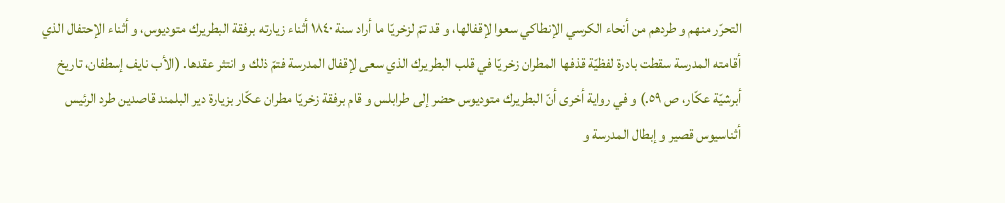التحرّر منهم و طردهم من أنحاء الكرسي الإنطاكي سعوا لإقفالها، و قد تمّ لزخريّا ما أراد سنة ١٨٤٠ أثناء زيارته برفقة البطريرك متوديوس، و أثناء الإحتفال الذي أقامته المدرسة سقطت بادرة لفظيّة قذفها المطران زخريّا في قلب البطريرك الذي سعى لإقفال المدرسة فتمّ ذلك و انتثر عقدها. (الأب نايف إسطفان، تاريخ أبرشيّة عكّار، ص ٥٩.) و في رواية أخرى أنّ البطريرك متوديوس حضر إلى طرابلس و قام برفقة زخريّا مطران عكّار بزيارة دير البلمند قاصدين طرد الرئيس أثناسيوس قصير و إبطال المدرسة و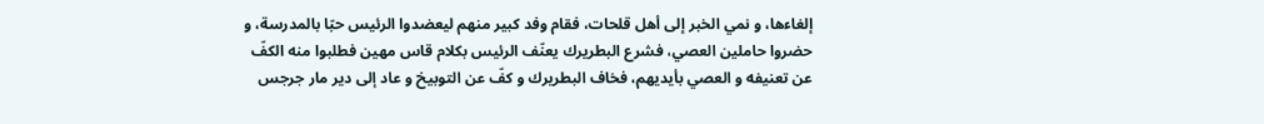إلغاءها، و نمي الخبر إلى أهل قلحات، فقام وفد كبير منهم ليعضدوا الرئيس حبّا بالمدرسة، و حضروا حاملين العصي، فشرع البطريرك يعنّف الرئيس بكلام قاس مهين فطلبوا منه الكفّ عن تعنيفه و العصي بأيديهم، فخاف البطريرك و كفّ عن التوبيخ و عاد إلى دير مار جرجس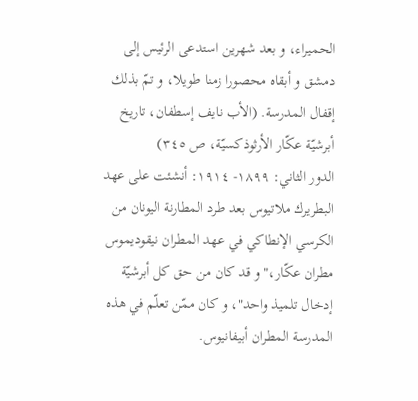الحميراء، و بعد شهرين استدعى الرئيس إلى دمشق و أبقاه محصورا زمنا طويلا، و تمّ بذلك إقفال المدرسة. (الأب نايف إسطفان، تاريخ أبرشيّة عكّار الأرثوذكسيّة، ص ٣٤٥)
الدور الثاني: ١٨٩٩- ١٩١٤: أنشئت على عهد البطريرك ملاتيوس بعد طرد المطارنة اليونان من الكرسي الإنطاكي في عهد المطران نيقوديموس مطران عكّار،" و قد كان من حق كل أبرشيّة إدخال تلميذ واحد"، و كان ممّن تعلّم في هذه المدرسة المطران أبيفانيوس.